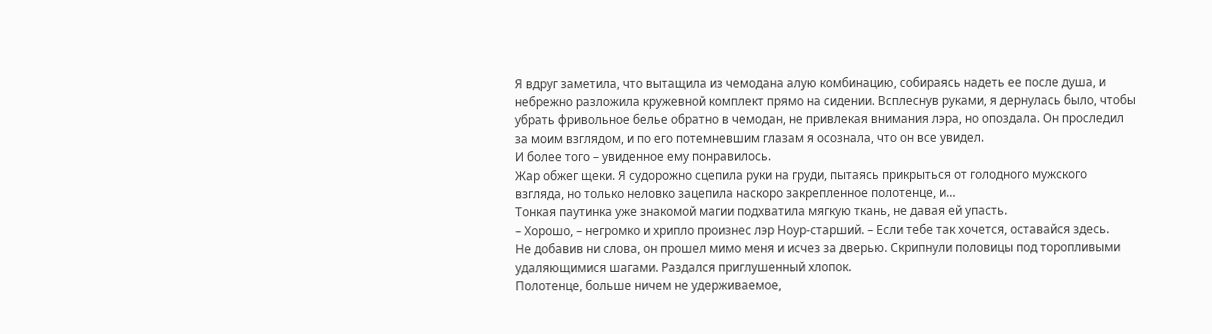Я вдруг заметила, что вытащила из чемодана алую комбинацию, собираясь надеть ее после душа, и небрежно разложила кружевной комплект прямо на сидении. Всплеснув руками, я дернулась было, чтобы убрать фривольное белье обратно в чемодан, не привлекая внимания лэра, но опоздала. Он проследил за моим взглядом, и по его потемневшим глазам я осознала, что он все увидел.
И более того – увиденное ему понравилось.
Жар обжег щеки. Я судорожно сцепила руки на груди, пытаясь прикрыться от голодного мужского взгляда, но только неловко зацепила наскоро закрепленное полотенце, и…
Тонкая паутинка уже знакомой магии подхватила мягкую ткань, не давая ей упасть.
– Хорошо, – негромко и хрипло произнес лэр Ноур-старший. – Если тебе так хочется, оставайся здесь.
Не добавив ни слова, он прошел мимо меня и исчез за дверью. Скрипнули половицы под торопливыми удаляющимися шагами. Раздался приглушенный хлопок.
Полотенце, больше ничем не удерживаемое,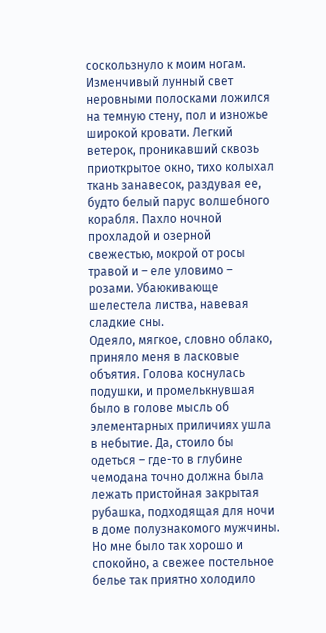соскользнуло к моим ногам.
Изменчивый лунный свет неровными полосками ложился на темную стену, пол и изножье широкой кровати. Легкий ветерок, проникавший сквозь приоткрытое окно, тихо колыхал ткань занавесок, раздувая ее, будто белый парус волшебного корабля. Пахло ночной прохладой и озерной свежестью, мокрой от росы травой и – еле уловимо – розами. Убаюкивающе шелестела листва, навевая сладкие сны.
Одеяло, мягкое, словно облако, приняло меня в ласковые объятия. Голова коснулась подушки, и промелькнувшая было в голове мысль об элементарных приличиях ушла в небытие. Да, стоило бы одеться – где-то в глубине чемодана точно должна была лежать пристойная закрытая рубашка, подходящая для ночи в доме полузнакомого мужчины. Но мне было так хорошо и спокойно, а свежее постельное белье так приятно холодило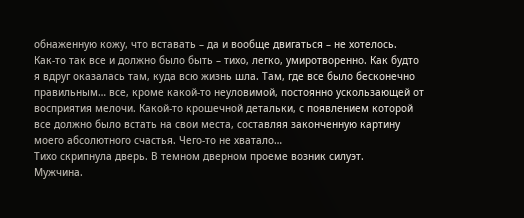обнаженную кожу, что вставать – да и вообще двигаться – не хотелось.
Как-то так все и должно было быть – тихо, легко, умиротворенно. Как будто я вдруг оказалась там, куда всю жизнь шла. Там, где все было бесконечно правильным… все, кроме какой-то неуловимой, постоянно ускользающей от восприятия мелочи. Какой-то крошечной детальки, с появлением которой все должно было встать на свои места, составляя законченную картину моего абсолютного счастья. Чего-то не хватало…
Тихо скрипнула дверь. В темном дверном проеме возник силуэт.
Мужчина.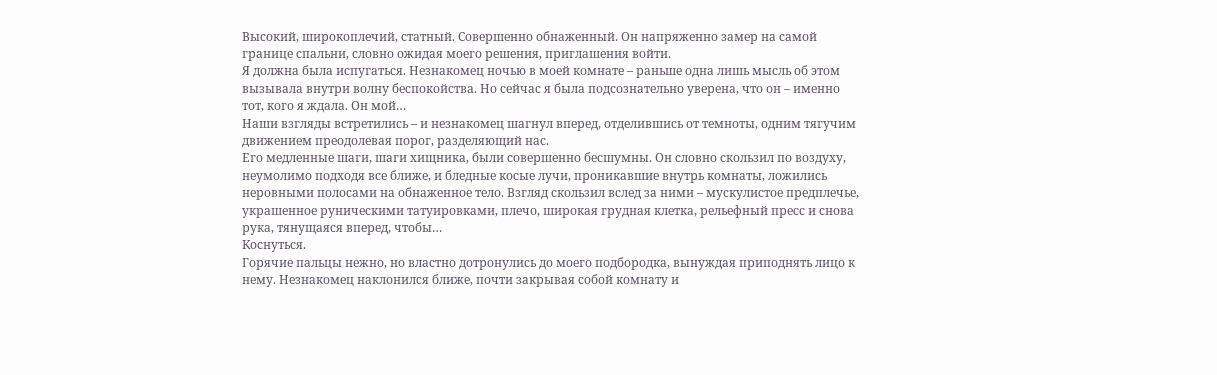Высокий, широкоплечий, статный. Совершенно обнаженный. Он напряженно замер на самой границе спальни, словно ожидая моего решения, приглашения войти.
Я должна была испугаться. Незнакомец ночью в моей комнате – раньше одна лишь мысль об этом вызывала внутри волну беспокойства. Но сейчас я была подсознательно уверена, что он – именно тот, кого я ждала. Он мой…
Наши взгляды встретились – и незнакомец шагнул вперед, отделившись от темноты, одним тягучим движением преодолевая порог, разделяющий нас.
Его медленные шаги, шаги хищника, были совершенно бесшумны. Он словно скользил по воздуху, неумолимо подходя все ближе, и бледные косые лучи, проникавшие внутрь комнаты, ложились неровными полосами на обнаженное тело. Взгляд скользил вслед за ними – мускулистое предплечье, украшенное руническими татуировками, плечо, широкая грудная клетка, рельефный пресс и снова рука, тянущаяся вперед, чтобы…
Коснуться.
Горячие пальцы нежно, но властно дотронулись до моего подбородка, вынуждая приподнять лицо к нему. Незнакомец наклонился ближе, почти закрывая собой комнату и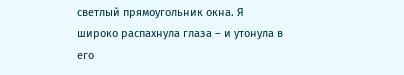светлый прямоугольник окна. Я широко распахнула глаза – и утонула в его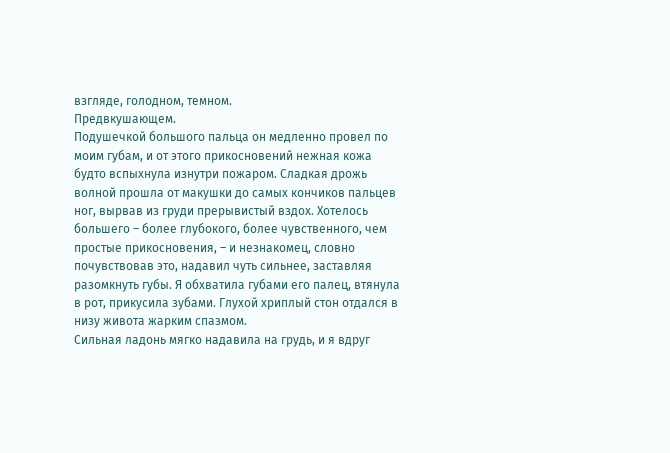взгляде, голодном, темном.
Предвкушающем.
Подушечкой большого пальца он медленно провел по моим губам, и от этого прикосновений нежная кожа будто вспыхнула изнутри пожаром. Сладкая дрожь волной прошла от макушки до самых кончиков пальцев ног, вырвав из груди прерывистый вздох. Хотелось большего – более глубокого, более чувственного, чем простые прикосновения, – и незнакомец, словно почувствовав это, надавил чуть сильнее, заставляя разомкнуть губы. Я обхватила губами его палец, втянула в рот, прикусила зубами. Глухой хриплый стон отдался в низу живота жарким спазмом.
Сильная ладонь мягко надавила на грудь, и я вдруг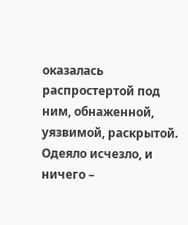оказалась распростертой под ним, обнаженной, уязвимой, раскрытой. Одеяло исчезло, и ничего –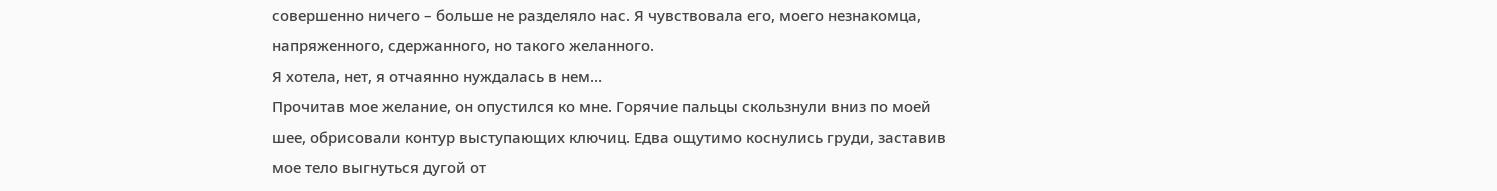совершенно ничего – больше не разделяло нас. Я чувствовала его, моего незнакомца, напряженного, сдержанного, но такого желанного.
Я хотела, нет, я отчаянно нуждалась в нем…
Прочитав мое желание, он опустился ко мне. Горячие пальцы скользнули вниз по моей шее, обрисовали контур выступающих ключиц. Едва ощутимо коснулись груди, заставив мое тело выгнуться дугой от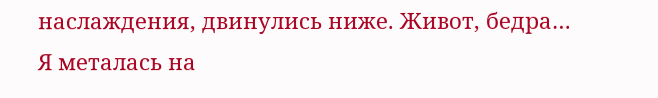наслаждения, двинулись ниже. Живот, бедра…
Я металась на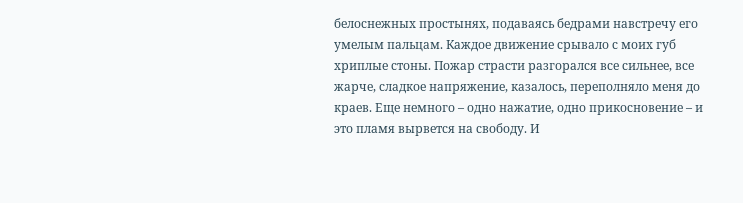белоснежных простынях, подаваясь бедрами навстречу его умелым пальцам. Каждое движение срывало с моих губ хриплые стоны. Пожар страсти разгорался все сильнее, все жарче, сладкое напряжение, казалось, переполняло меня до краев. Еще немного – одно нажатие, одно прикосновение – и это пламя вырвется на свободу. И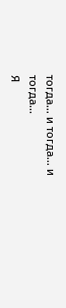тогда… и тогда… и тогда…
Я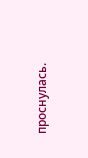проснулась.